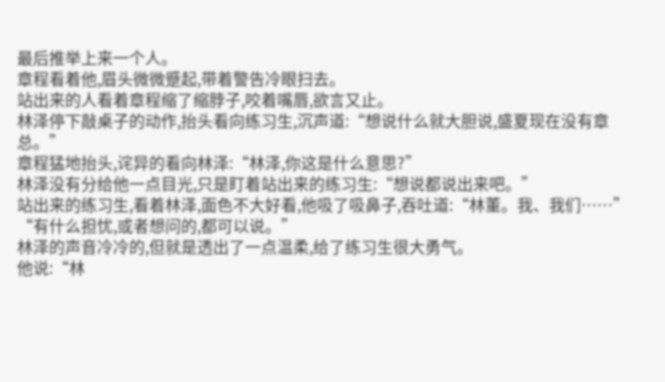最后推举上来一个人。
章程看着他,眉头微微蹙起,带着警告冷眼扫去。
站出来的人看着章程缩了缩脖子,咬着嘴唇,欲言又止。
林泽停下敲桌子的动作,抬头看向练习生,沉声道:“想说什么就大胆说,盛夏现在没有章总。”
章程猛地抬头,诧异的看向林泽:“林泽,你这是什么意思?”
林泽没有分给他一点目光,只是盯着站出来的练习生:“想说都说出来吧。”
站出来的练习生,看着林泽,面色不大好看,他吸了吸鼻子,吞吐道:“林董。我、我们……”
“有什么担忧,或者想问的,都可以说。”
林泽的声音冷冷的,但就是透出了一点温柔,给了练习生很大勇气。
他说:“林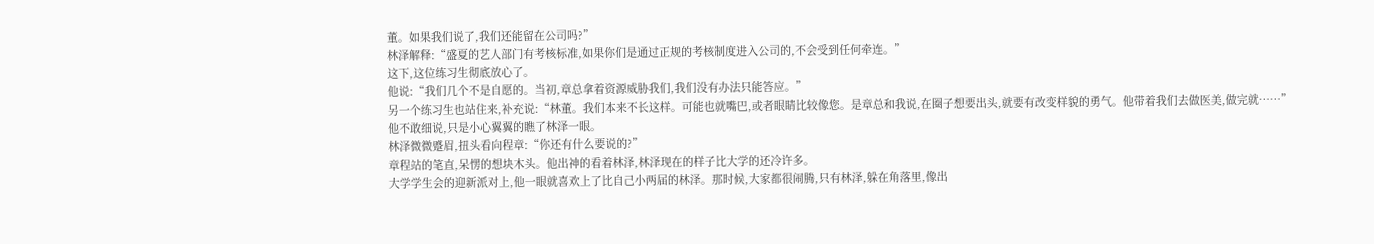董。如果我们说了,我们还能留在公司吗?”
林泽解释:“盛夏的艺人部门有考核标准,如果你们是通过正规的考核制度进入公司的,不会受到任何牵连。”
这下,这位练习生彻底放心了。
他说:“我们几个不是自愿的。当初,章总拿着资源威胁我们,我们没有办法只能答应。”
另一个练习生也站住来,补充说:“林董。我们本来不长这样。可能也就嘴巴,或者眼睛比较像您。是章总和我说,在圈子想要出头,就要有改变样貌的勇气。他带着我们去做医美,做完就……”
他不敢细说,只是小心翼翼的瞧了林泽一眼。
林泽微微蹙眉,扭头看向程章:“你还有什么要说的?”
章程站的笔直,呆愣的想块木头。他出神的看着林泽,林泽现在的样子比大学的还冷许多。
大学学生会的迎新派对上,他一眼就喜欢上了比自己小两届的林泽。那时候,大家都很闹腾,只有林泽,躲在角落里,像出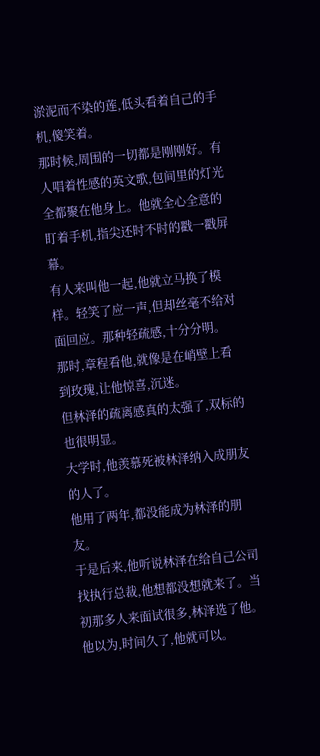淤泥而不染的莲,低头看着自己的手机,傻笑着。
那时候,周围的一切都是刚刚好。有人唱着性感的英文歌,包间里的灯光全都聚在他身上。他就全心全意的盯着手机,指尖还时不时的戳一戳屏幕。
有人来叫他一起,他就立马换了模样。轻笑了应一声,但却丝毫不给对面回应。那种轻疏感,十分分明。
那时,章程看他,就像是在峭壁上看到玫瑰,让他惊喜,沉迷。
但林泽的疏离感真的太强了,双标的也很明显。
大学时,他羡慕死被林泽纳入成朋友的人了。
他用了两年,都没能成为林泽的朋友。
于是后来,他听说林泽在给自己公司找执行总裁,他想都没想就来了。当初那多人来面试很多,林泽选了他。
他以为,时间久了,他就可以。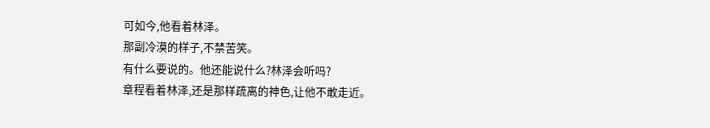可如今,他看着林泽。
那副冷漠的样子,不禁苦笑。
有什么要说的。他还能说什么?林泽会听吗?
章程看着林泽,还是那样疏离的神色,让他不敢走近。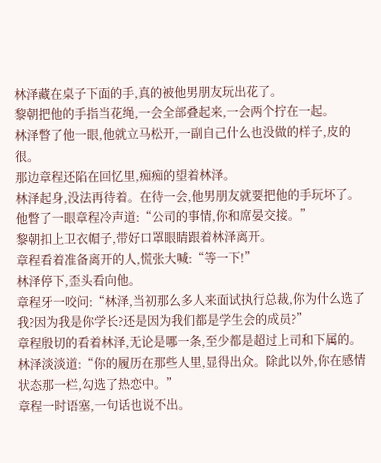林泽藏在桌子下面的手,真的被他男朋友玩出花了。
黎朝把他的手指当花绳,一会全部叠起来,一会两个拧在一起。
林泽瞥了他一眼,他就立马松开,一副自己什么也没做的样子,皮的很。
那边章程还陷在回忆里,痴痴的望着林泽。
林泽起身,没法再待着。在待一会,他男朋友就要把他的手玩坏了。
他瞥了一眼章程冷声道:“公司的事情,你和席晏交接。”
黎朝扣上卫衣帽子,带好口罩眼睛跟着林泽离开。
章程看着准备离开的人,慌张大喊:“等一下!”
林泽停下,歪头看向他。
章程牙一咬问:“林泽,当初那么多人来面试执行总裁,你为什么选了我?因为我是你学长?还是因为我们都是学生会的成员?”
章程殷切的看着林泽,无论是哪一条,至少都是超过上司和下属的。
林泽淡淡道:“你的履历在那些人里,显得出众。除此以外,你在感情状态那一栏,勾选了热恋中。”
章程一时语塞,一句话也说不出。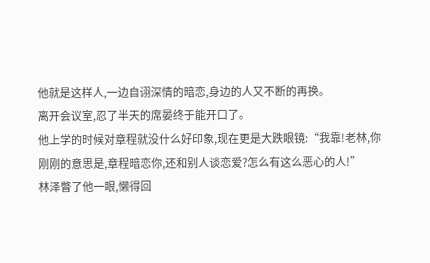他就是这样人,一边自诩深情的暗恋,身边的人又不断的再换。
离开会议室,忍了半天的席晏终于能开口了。
他上学的时候对章程就没什么好印象,现在更是大跌眼镜:“我靠!老林,你刚刚的意思是,章程暗恋你,还和别人谈恋爱?怎么有这么恶心的人!”
林泽瞥了他一眼,懒得回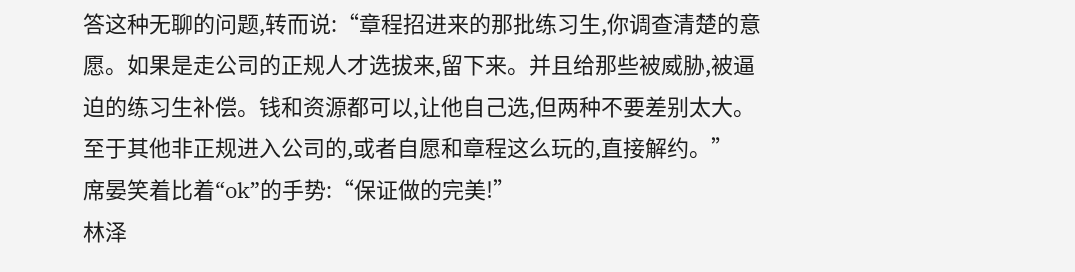答这种无聊的问题,转而说:“章程招进来的那批练习生,你调查清楚的意愿。如果是走公司的正规人才选拔来,留下来。并且给那些被威胁,被逼迫的练习生补偿。钱和资源都可以,让他自己选,但两种不要差别太大。至于其他非正规进入公司的,或者自愿和章程这么玩的,直接解约。”
席晏笑着比着“ok”的手势:“保证做的完美!”
林泽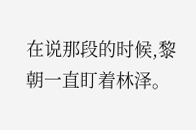在说那段的时候,黎朝一直盯着林泽。